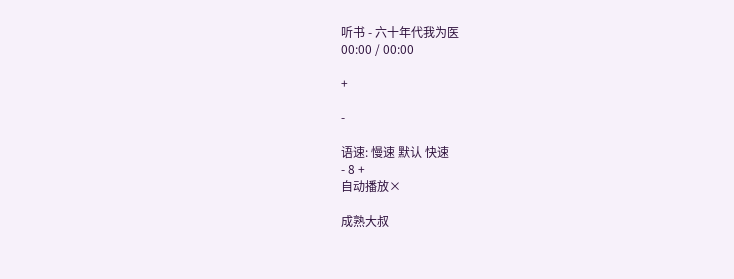听书 - 六十年代我为医
00:00 / 00:00

+

-

语速: 慢速 默认 快速
- 8 +
自动播放×

成熟大叔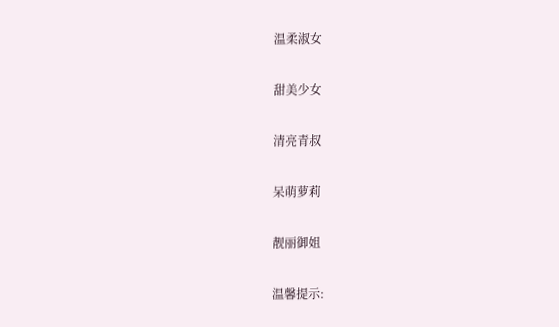温柔淑女

甜美少女

清亮青叔

呆萌萝莉

靓丽御姐

温馨提示: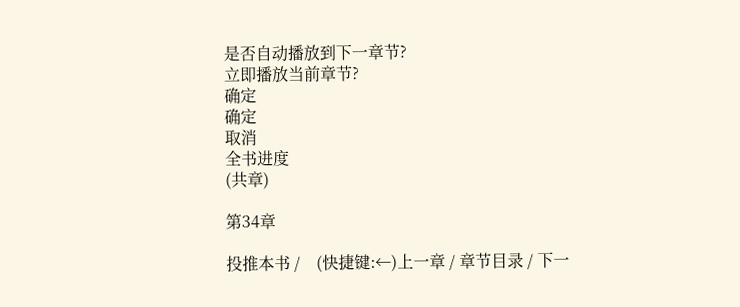是否自动播放到下一章节?
立即播放当前章节?
确定
确定
取消
全书进度
(共章)

第34章

投推本书 /    (快捷键:←)上一章 / 章节目录 / 下一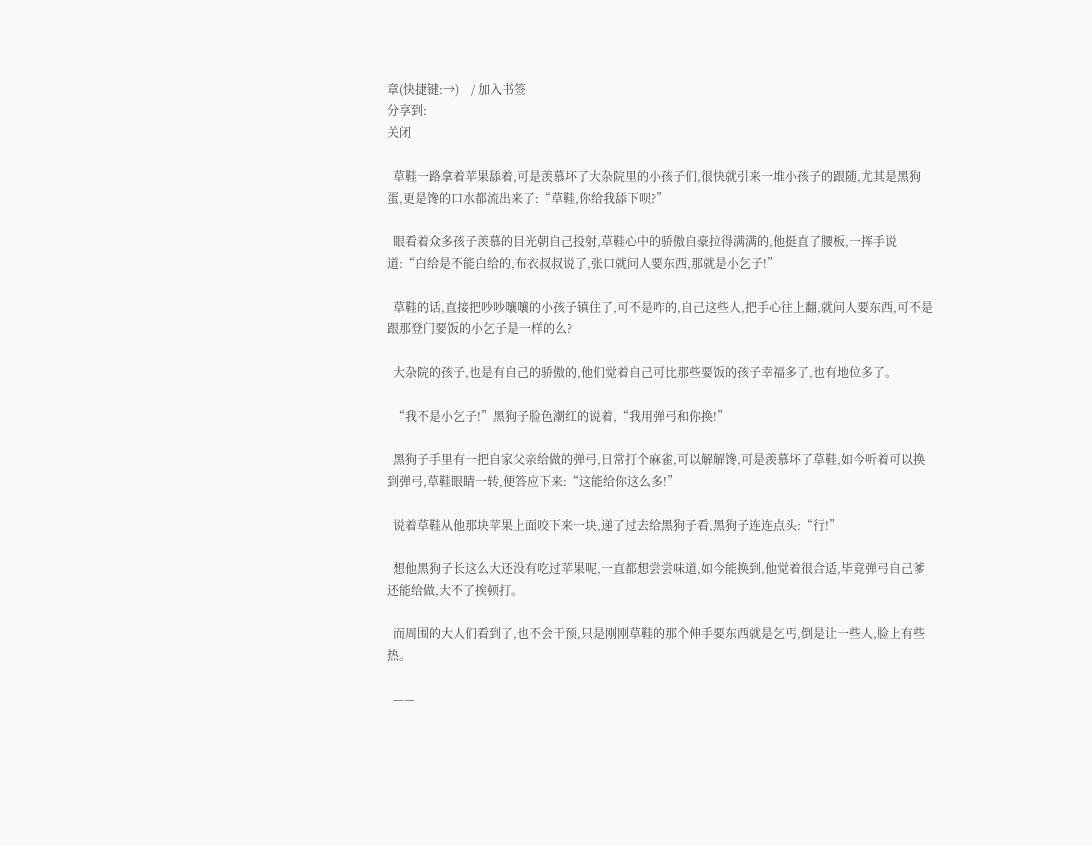章(快捷键:→)    / 加入书签
分享到:
关闭

  草鞋一路拿着苹果舔着,可是羡慕坏了大杂院里的小孩子们,很快就引来一堆小孩子的跟随,尤其是黑狗蛋,更是馋的口水都流出来了:“草鞋,你给我舔下呗?”

  眼看着众多孩子羡慕的目光朝自己投射,草鞋心中的骄傲自豪拉得满满的,他挺直了腰板,一挥手说道:“白给是不能白给的,布衣叔叔说了,张口就问人要东西,那就是小乞子!”

  草鞋的话,直接把吵吵嚷嚷的小孩子镇住了,可不是咋的,自己这些人,把手心往上翻,就问人要东西,可不是跟那登门要饭的小乞子是一样的么?

  大杂院的孩子,也是有自己的骄傲的,他们觉着自己可比那些要饭的孩子幸福多了,也有地位多了。

  “我不是小乞子!”黑狗子脸色潮红的说着,“我用弹弓和你换!”

  黑狗子手里有一把自家父亲给做的弹弓,日常打个麻雀,可以解解馋,可是羡慕坏了草鞋,如今听着可以换到弹弓,草鞋眼睛一转,便答应下来:“这能给你这么多!”

  说着草鞋从他那块苹果上面咬下来一块,递了过去给黑狗子看,黑狗子连连点头:“行!”

  想他黑狗子长这么大还没有吃过苹果呢,一直都想尝尝味道,如今能换到,他觉着很合适,毕竟弹弓自己爹还能给做,大不了挨顿打。

  而周围的大人们看到了,也不会干预,只是刚刚草鞋的那个伸手要东西就是乞丐,倒是让一些人,脸上有些热。

  ——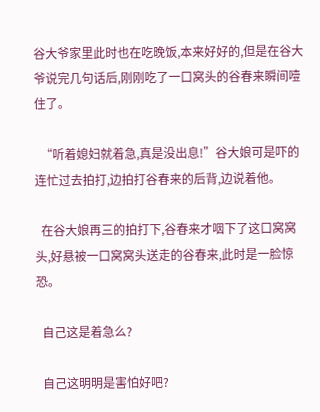谷大爷家里此时也在吃晚饭,本来好好的,但是在谷大爷说完几句话后,刚刚吃了一口窝头的谷春来瞬间噎住了。

  “听着媳妇就着急,真是没出息!”谷大娘可是吓的连忙过去拍打,边拍打谷春来的后背,边说着他。

  在谷大娘再三的拍打下,谷春来才咽下了这口窝窝头,好悬被一口窝窝头送走的谷春来,此时是一脸惊恐。

  自己这是着急么?

  自己这明明是害怕好吧?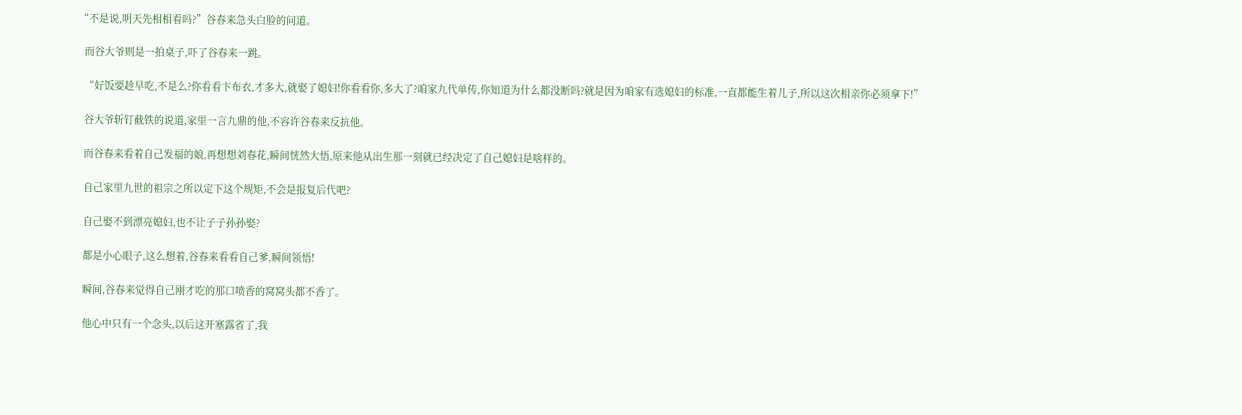“不是说,明天先相相看吗?”谷春来急头白脸的问道。

  而谷大爷则是一拍桌子,吓了谷春来一跳。

  “好饭要趁早吃,不是么?你看看卞布衣,才多大,就娶了媳妇!你看看你,多大了?咱家九代单传,你知道为什么都没断吗?就是因为咱家有选媳妇的标准,一直都能生着儿子,所以这次相亲你必须拿下!”

  谷大爷斩钉截铁的说道,家里一言九鼎的他,不容许谷春来反抗他。

  而谷春来看着自己发福的娘,再想想刘春花,瞬间恍然大悟,原来他从出生那一刻就已经决定了自己媳妇是啥样的。

  自己家里九世的祖宗之所以定下这个规矩,不会是报复后代吧?

  自己娶不到漂亮媳妇,也不让子子孙孙娶?

  都是小心眼子,这么想着,谷春来看看自己爹,瞬间领悟!

  瞬间,谷春来觉得自己刚才吃的那口喷香的窝窝头都不香了。

  他心中只有一个念头,以后这开塞露省了,我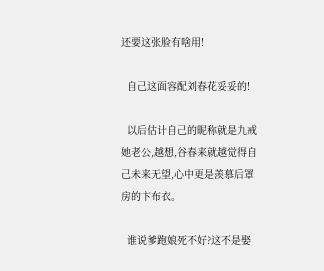还要这张脸有啥用!

  自己这面容配刘春花妥妥的!

  以后估计自己的昵称就是九戒她老公,越想,谷春来就越觉得自己未来无望,心中更是羡慕后罩房的卞布衣。

  谁说爹跑娘死不好?这不是娶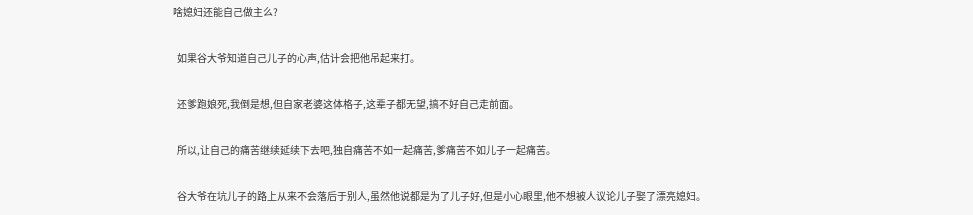啥媳妇还能自己做主么?

  如果谷大爷知道自己儿子的心声,估计会把他吊起来打。

  还爹跑娘死,我倒是想,但自家老婆这体格子,这辈子都无望,搞不好自己走前面。

  所以,让自己的痛苦继续延续下去吧,独自痛苦不如一起痛苦,爹痛苦不如儿子一起痛苦。

  谷大爷在坑儿子的路上从来不会落后于别人,虽然他说都是为了儿子好,但是小心眼里,他不想被人议论儿子娶了漂亮媳妇。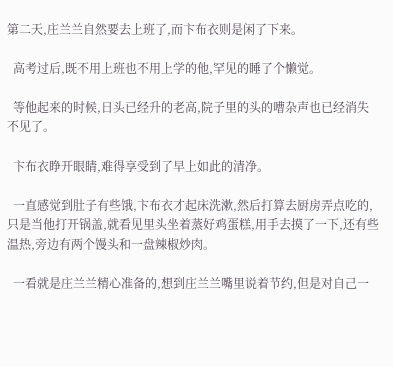第二天,庄兰兰自然要去上班了,而卞布衣则是闲了下来。

  高考过后,既不用上班也不用上学的他,罕见的睡了个懒觉。

  等他起来的时候,日头已经升的老高,院子里的头的嘈杂声也已经消失不见了。

  卞布衣睁开眼睛,难得享受到了早上如此的清净。

  一直感觉到肚子有些饿,卞布衣才起床洗漱,然后打算去厨房弄点吃的,只是当他打开锅盖,就看见里头坐着蒸好鸡蛋糕,用手去摸了一下,还有些温热,旁边有两个馒头和一盘辣椒炒肉。

  一看就是庄兰兰精心准备的,想到庄兰兰嘴里说着节约,但是对自己一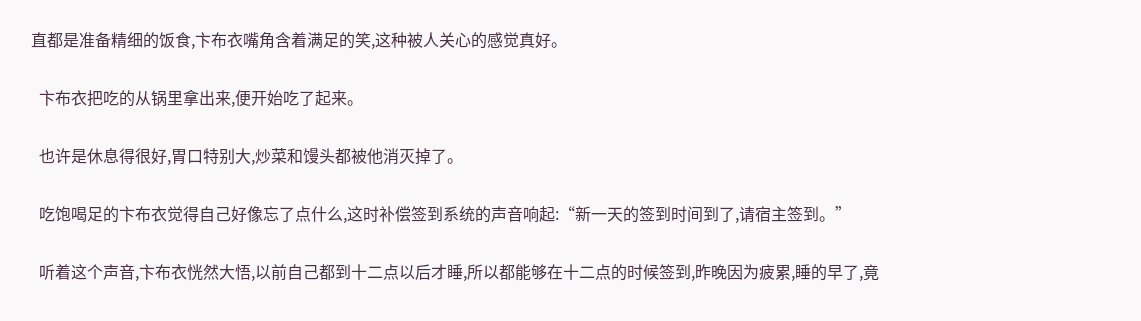直都是准备精细的饭食,卞布衣嘴角含着满足的笑,这种被人关心的感觉真好。

  卞布衣把吃的从锅里拿出来,便开始吃了起来。

  也许是休息得很好,胃口特别大,炒菜和馒头都被他消灭掉了。

  吃饱喝足的卞布衣觉得自己好像忘了点什么,这时补偿签到系统的声音响起:“新一天的签到时间到了,请宿主签到。”

  听着这个声音,卞布衣恍然大悟,以前自己都到十二点以后才睡,所以都能够在十二点的时候签到,昨晚因为疲累,睡的早了,竟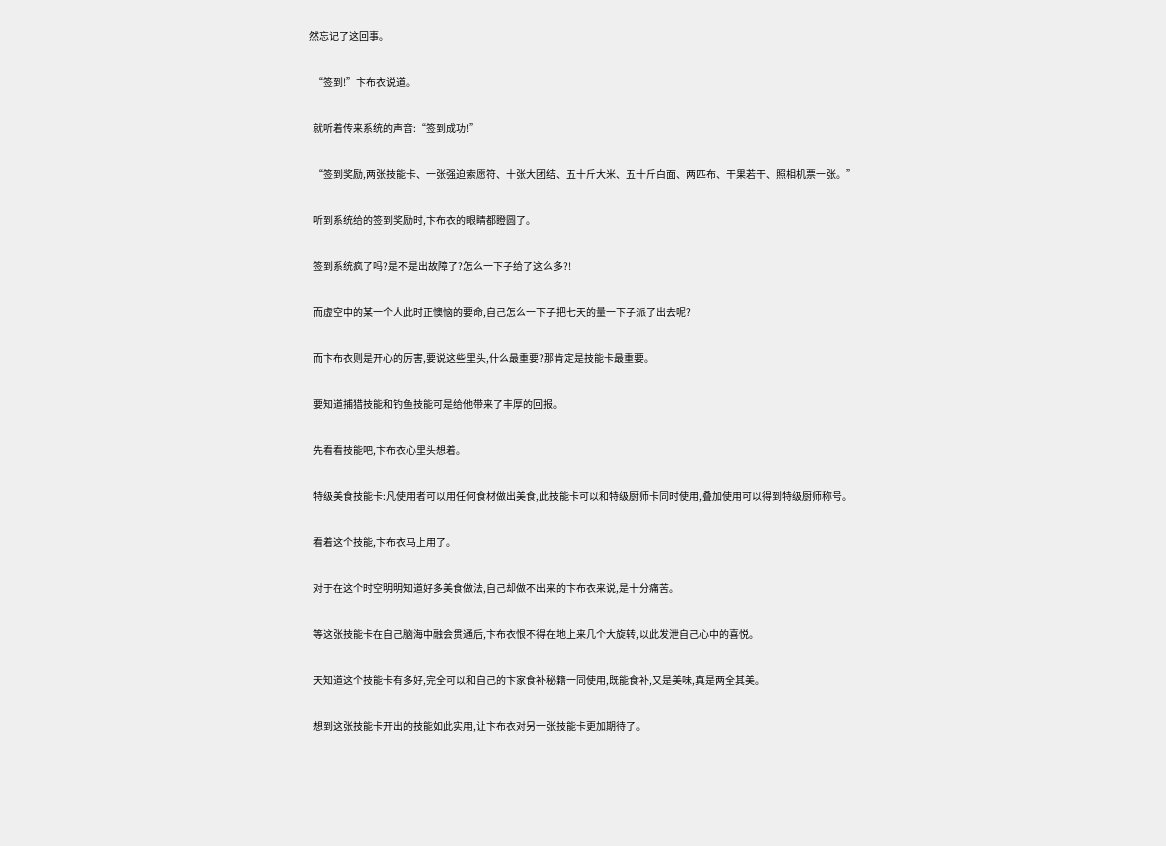然忘记了这回事。

  “签到!”卞布衣说道。

  就听着传来系统的声音:“签到成功!”

  “签到奖励,两张技能卡、一张强迫索愿符、十张大团结、五十斤大米、五十斤白面、两匹布、干果若干、照相机票一张。”

  听到系统给的签到奖励时,卞布衣的眼睛都瞪圆了。

  签到系统疯了吗?是不是出故障了?怎么一下子给了这么多?!

  而虚空中的某一个人此时正懊恼的要命,自己怎么一下子把七天的量一下子派了出去呢?

  而卞布衣则是开心的厉害,要说这些里头,什么最重要?那肯定是技能卡最重要。

  要知道捕猎技能和钓鱼技能可是给他带来了丰厚的回报。

  先看看技能吧,卞布衣心里头想着。

  特级美食技能卡:凡使用者可以用任何食材做出美食,此技能卡可以和特级厨师卡同时使用,叠加使用可以得到特级厨师称号。

  看着这个技能,卞布衣马上用了。

  对于在这个时空明明知道好多美食做法,自己却做不出来的卞布衣来说,是十分痛苦。

  等这张技能卡在自己脑海中融会贯通后,卞布衣恨不得在地上来几个大旋转,以此发泄自己心中的喜悦。

  天知道这个技能卡有多好,完全可以和自己的卞家食补秘籍一同使用,既能食补,又是美味,真是两全其美。

  想到这张技能卡开出的技能如此实用,让卞布衣对另一张技能卡更加期待了。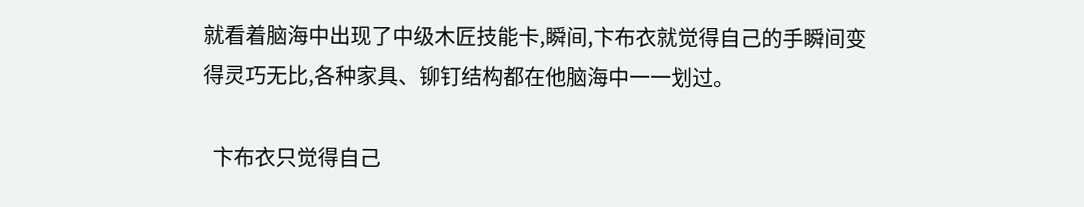就看着脑海中出现了中级木匠技能卡,瞬间,卞布衣就觉得自己的手瞬间变得灵巧无比,各种家具、铆钉结构都在他脑海中一一划过。

  卞布衣只觉得自己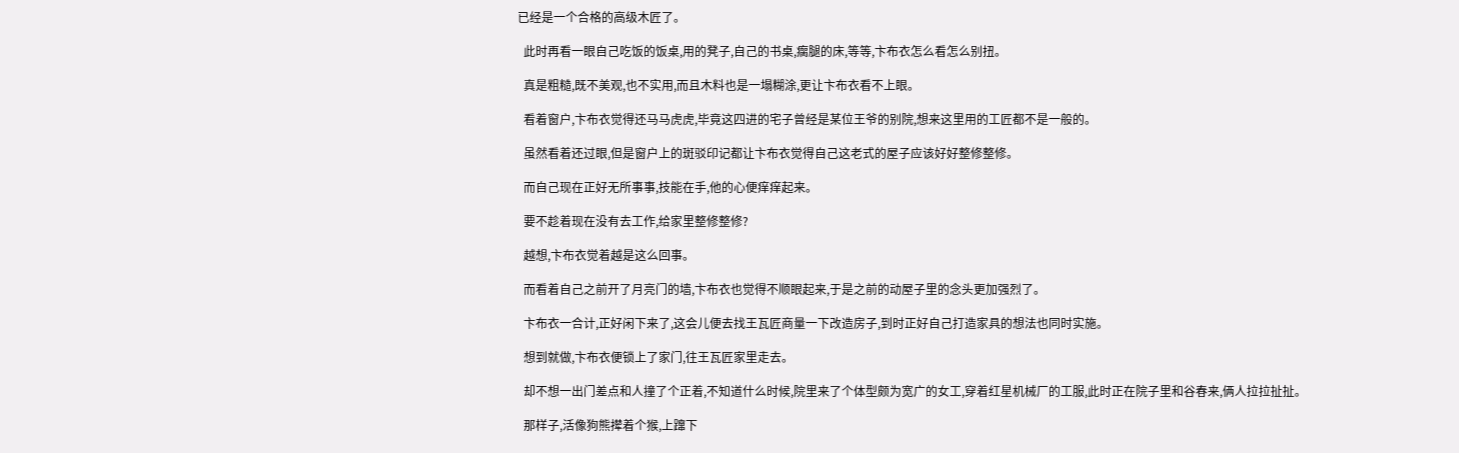已经是一个合格的高级木匠了。

  此时再看一眼自己吃饭的饭桌,用的凳子,自己的书桌,瘸腿的床,等等,卞布衣怎么看怎么别扭。

  真是粗糙,既不美观,也不实用,而且木料也是一塌糊涂,更让卞布衣看不上眼。

  看着窗户,卞布衣觉得还马马虎虎,毕竟这四进的宅子曾经是某位王爷的别院,想来这里用的工匠都不是一般的。

  虽然看着还过眼,但是窗户上的斑驳印记都让卞布衣觉得自己这老式的屋子应该好好整修整修。

  而自己现在正好无所事事,技能在手,他的心便痒痒起来。

  要不趁着现在没有去工作,给家里整修整修?

  越想,卞布衣觉着越是这么回事。

  而看着自己之前开了月亮门的墙,卞布衣也觉得不顺眼起来,于是之前的动屋子里的念头更加强烈了。

  卞布衣一合计,正好闲下来了,这会儿便去找王瓦匠商量一下改造房子,到时正好自己打造家具的想法也同时实施。

  想到就做,卞布衣便锁上了家门,往王瓦匠家里走去。

  却不想一出门差点和人撞了个正着,不知道什么时候,院里来了个体型颇为宽广的女工,穿着红星机械厂的工服,此时正在院子里和谷春来,俩人拉拉扯扯。

  那样子,活像狗熊撵着个猴,上蹿下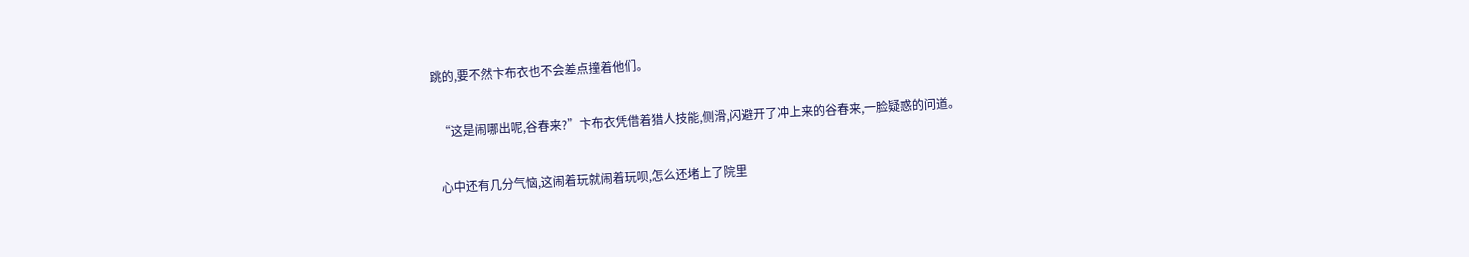跳的,要不然卞布衣也不会差点撞着他们。

  “这是闹哪出呢,谷春来?”卞布衣凭借着猎人技能,侧滑,闪避开了冲上来的谷春来,一脸疑惑的问道。

  心中还有几分气恼,这闹着玩就闹着玩呗,怎么还堵上了院里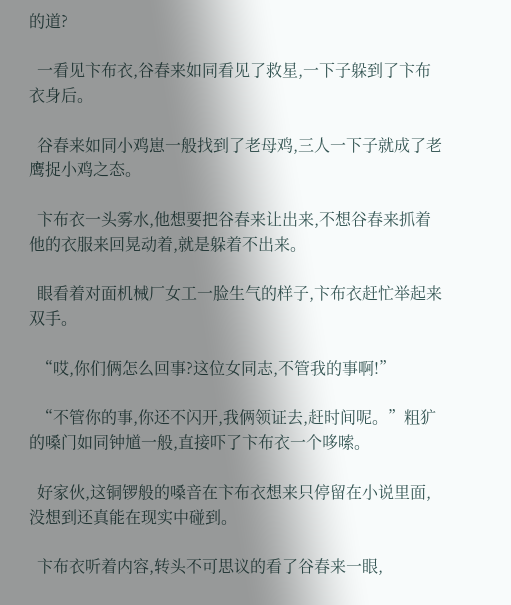的道?

  一看见卞布衣,谷春来如同看见了救星,一下子躲到了卞布衣身后。

  谷春来如同小鸡崽一般找到了老母鸡,三人一下子就成了老鹰捉小鸡之态。

  卞布衣一头雾水,他想要把谷春来让出来,不想谷春来抓着他的衣服来回晃动着,就是躲着不出来。

  眼看着对面机械厂女工一脸生气的样子,卞布衣赶忙举起来双手。

  “哎,你们俩怎么回事?这位女同志,不管我的事啊!”

  “不管你的事,你还不闪开,我俩领证去,赶时间呢。”粗犷的嗓门如同钟馗一般,直接吓了卞布衣一个哆嗦。

  好家伙,这铜锣般的嗓音在卞布衣想来只停留在小说里面,没想到还真能在现实中碰到。

  卞布衣听着内容,转头不可思议的看了谷春来一眼,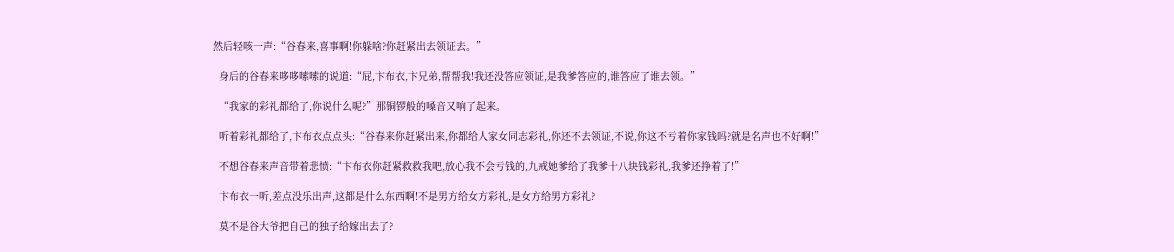然后轻咳一声:“谷春来,喜事啊!你躲啥?你赶紧出去领证去。”

  身后的谷春来哆哆嗦嗦的说道:“屁,卞布衣,卞兄弟,帮帮我!我还没答应领证,是我爹答应的,谁答应了谁去领。”

  “我家的彩礼都给了,你说什么呢?”那铜锣般的嗓音又响了起来。

  听着彩礼都给了,卞布衣点点头:“谷春来你赶紧出来,你都给人家女同志彩礼,你还不去领证,不说,你这不亏着你家钱吗?就是名声也不好啊!”

  不想谷春来声音带着悲愤:“卞布衣你赶紧救救我吧,放心我不会亏钱的,九戒她爹给了我爹十八块钱彩礼,我爹还挣着了!”

  卞布衣一听,差点没乐出声,这都是什么东西啊!不是男方给女方彩礼,是女方给男方彩礼?

  莫不是谷大爷把自己的独子给嫁出去了?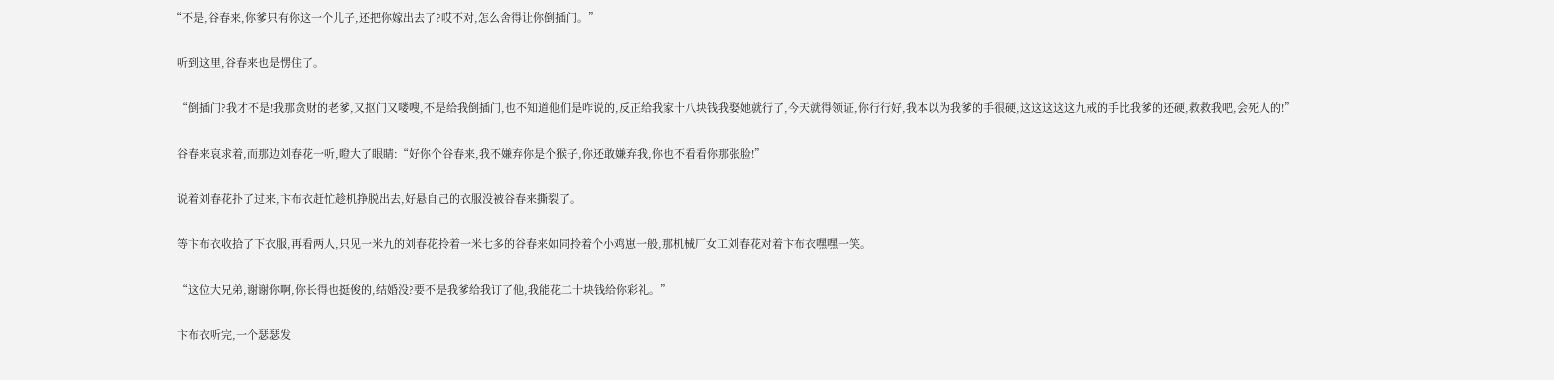“不是,谷春来,你爹只有你这一个儿子,还把你嫁出去了?哎不对,怎么舍得让你倒插门。”

  听到这里,谷春来也是愣住了。

  “倒插门?我才不是!我那贪财的老爹,又抠门又喽嗖,不是给我倒插门,也不知道他们是咋说的,反正给我家十八块钱我娶她就行了,今天就得领证,你行行好,我本以为我爹的手很硬,这这这这这九戒的手比我爹的还硬,救救我吧,会死人的!”

  谷春来哀求着,而那边刘春花一听,瞪大了眼睛:“好你个谷春来,我不嫌弃你是个猴子,你还敢嫌弃我,你也不看看你那张脸!”

  说着刘春花扑了过来,卞布衣赶忙趁机挣脱出去,好悬自己的衣服没被谷春来撕裂了。

  等卞布衣收拾了下衣服,再看两人,只见一米九的刘春花拎着一米七多的谷春来如同拎着个小鸡崽一般,那机械厂女工刘春花对着卞布衣嘿嘿一笑。

  “这位大兄弟,谢谢你啊,你长得也挺俊的,结婚没?要不是我爹给我订了他,我能花二十块钱给你彩礼。”

  卞布衣听完,一个瑟瑟发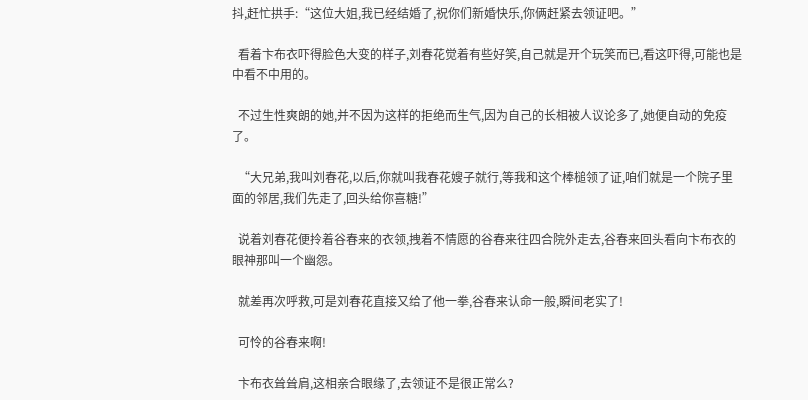抖,赶忙拱手:“这位大姐,我已经结婚了,祝你们新婚快乐,你俩赶紧去领证吧。”

  看着卞布衣吓得脸色大变的样子,刘春花觉着有些好笑,自己就是开个玩笑而已,看这吓得,可能也是中看不中用的。

  不过生性爽朗的她,并不因为这样的拒绝而生气,因为自己的长相被人议论多了,她便自动的免疫了。

  “大兄弟,我叫刘春花,以后,你就叫我春花嫂子就行,等我和这个棒槌领了证,咱们就是一个院子里面的邻居,我们先走了,回头给你喜糖!”

  说着刘春花便拎着谷春来的衣领,拽着不情愿的谷春来往四合院外走去,谷春来回头看向卞布衣的眼神那叫一个幽怨。

  就差再次呼救,可是刘春花直接又给了他一拳,谷春来认命一般,瞬间老实了!

  可怜的谷春来啊!

  卞布衣耸耸肩,这相亲合眼缘了,去领证不是很正常么?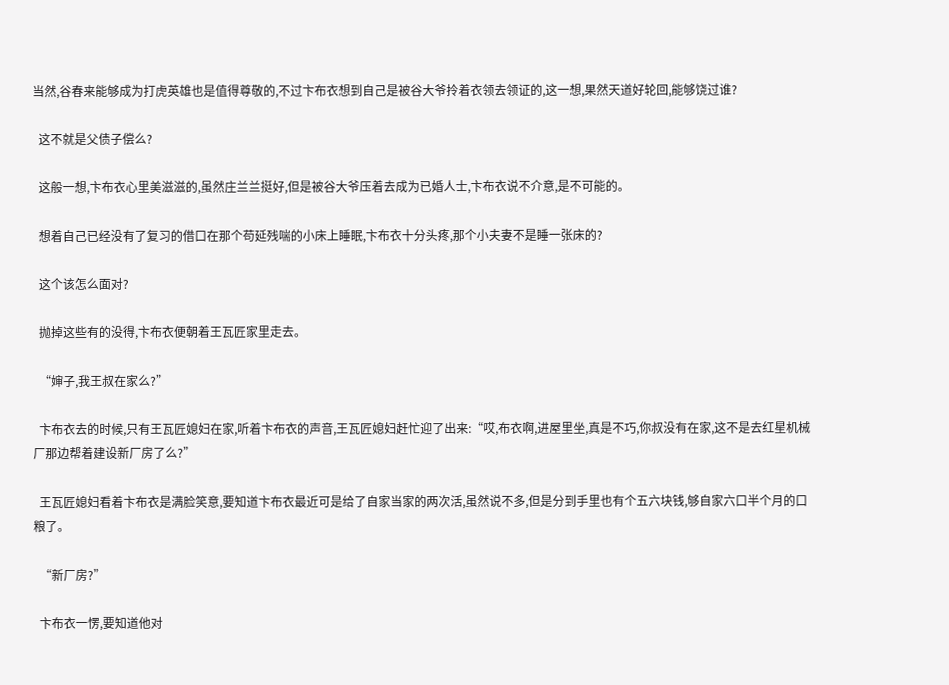当然,谷春来能够成为打虎英雄也是值得尊敬的,不过卞布衣想到自己是被谷大爷拎着衣领去领证的,这一想,果然天道好轮回,能够饶过谁?

  这不就是父债子偿么?

  这般一想,卞布衣心里美滋滋的,虽然庄兰兰挺好,但是被谷大爷压着去成为已婚人士,卞布衣说不介意,是不可能的。

  想着自己已经没有了复习的借口在那个苟延残喘的小床上睡眠,卞布衣十分头疼,那个小夫妻不是睡一张床的?

  这个该怎么面对?

  抛掉这些有的没得,卞布衣便朝着王瓦匠家里走去。

  “婶子,我王叔在家么?”

  卞布衣去的时候,只有王瓦匠媳妇在家,听着卞布衣的声音,王瓦匠媳妇赶忙迎了出来:“哎,布衣啊,进屋里坐,真是不巧,你叔没有在家,这不是去红星机械厂那边帮着建设新厂房了么?”

  王瓦匠媳妇看着卞布衣是满脸笑意,要知道卞布衣最近可是给了自家当家的两次活,虽然说不多,但是分到手里也有个五六块钱,够自家六口半个月的口粮了。

  “新厂房?”

  卞布衣一愣,要知道他对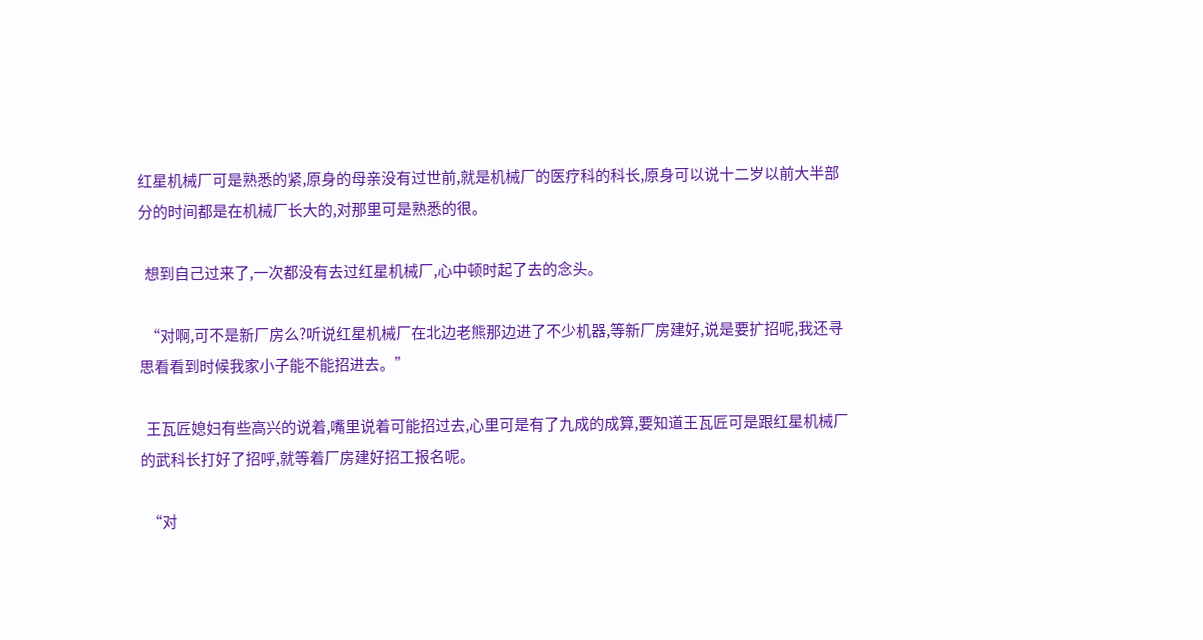红星机械厂可是熟悉的紧,原身的母亲没有过世前,就是机械厂的医疗科的科长,原身可以说十二岁以前大半部分的时间都是在机械厂长大的,对那里可是熟悉的很。

  想到自己过来了,一次都没有去过红星机械厂,心中顿时起了去的念头。

  “对啊,可不是新厂房么?听说红星机械厂在北边老熊那边进了不少机器,等新厂房建好,说是要扩招呢,我还寻思看看到时候我家小子能不能招进去。”

  王瓦匠媳妇有些高兴的说着,嘴里说着可能招过去,心里可是有了九成的成算,要知道王瓦匠可是跟红星机械厂的武科长打好了招呼,就等着厂房建好招工报名呢。

  “对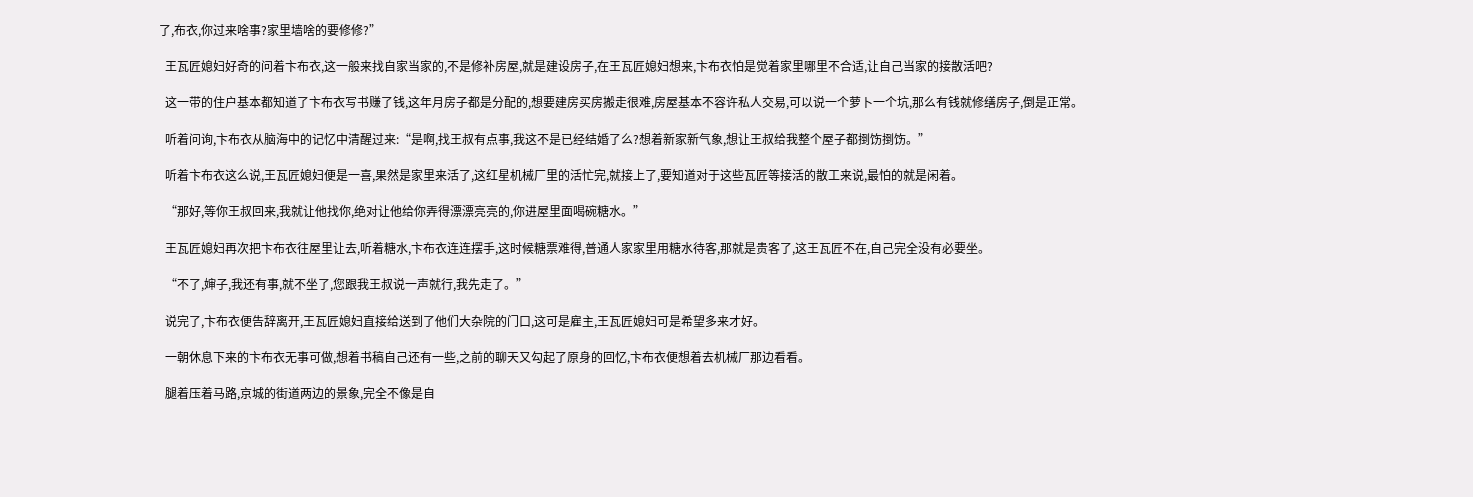了,布衣,你过来啥事?家里墙啥的要修修?”

  王瓦匠媳妇好奇的问着卞布衣,这一般来找自家当家的,不是修补房屋,就是建设房子,在王瓦匠媳妇想来,卞布衣怕是觉着家里哪里不合适,让自己当家的接散活吧?

  这一带的住户基本都知道了卞布衣写书赚了钱,这年月房子都是分配的,想要建房买房搬走很难,房屋基本不容许私人交易,可以说一个萝卜一个坑,那么有钱就修缮房子,倒是正常。

  听着问询,卞布衣从脑海中的记忆中清醒过来:“是啊,找王叔有点事,我这不是已经结婚了么?想着新家新气象,想让王叔给我整个屋子都捯饬捯饬。”

  听着卞布衣这么说,王瓦匠媳妇便是一喜,果然是家里来活了,这红星机械厂里的活忙完,就接上了,要知道对于这些瓦匠等接活的散工来说,最怕的就是闲着。

  “那好,等你王叔回来,我就让他找你,绝对让他给你弄得漂漂亮亮的,你进屋里面喝碗糖水。”

  王瓦匠媳妇再次把卞布衣往屋里让去,听着糖水,卞布衣连连摆手,这时候糖票难得,普通人家家里用糖水待客,那就是贵客了,这王瓦匠不在,自己完全没有必要坐。

  “不了,婶子,我还有事,就不坐了,您跟我王叔说一声就行,我先走了。”

  说完了,卞布衣便告辞离开,王瓦匠媳妇直接给送到了他们大杂院的门口,这可是雇主,王瓦匠媳妇可是希望多来才好。

  一朝休息下来的卞布衣无事可做,想着书稿自己还有一些,之前的聊天又勾起了原身的回忆,卞布衣便想着去机械厂那边看看。

  腿着压着马路,京城的街道两边的景象,完全不像是自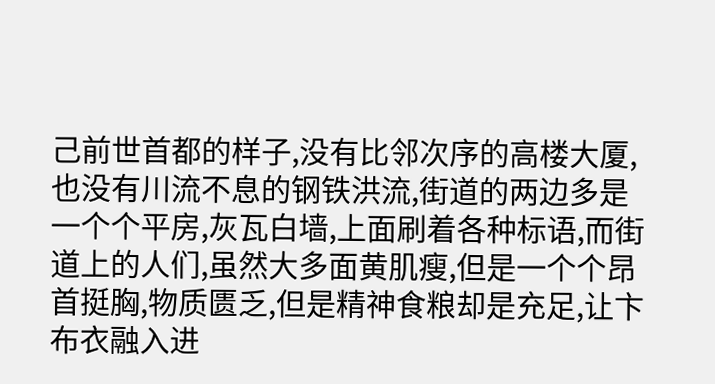己前世首都的样子,没有比邻次序的高楼大厦,也没有川流不息的钢铁洪流,街道的两边多是一个个平房,灰瓦白墙,上面刷着各种标语,而街道上的人们,虽然大多面黄肌瘦,但是一个个昂首挺胸,物质匮乏,但是精神食粮却是充足,让卞布衣融入进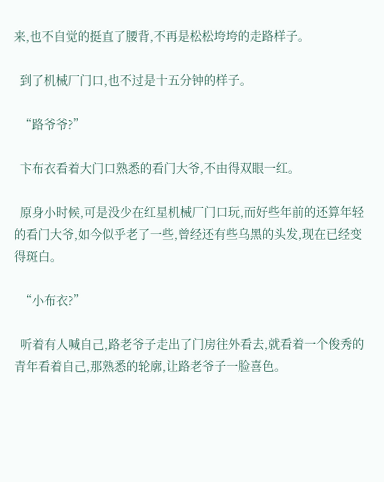来,也不自觉的挺直了腰背,不再是松松垮垮的走路样子。

  到了机械厂门口,也不过是十五分钟的样子。

  “路爷爷?”

  卞布衣看着大门口熟悉的看门大爷,不由得双眼一红。

  原身小时候,可是没少在红星机械厂门口玩,而好些年前的还算年轻的看门大爷,如今似乎老了一些,曾经还有些乌黑的头发,现在已经变得斑白。

  “小布衣?”

  听着有人喊自己,路老爷子走出了门房往外看去,就看着一个俊秀的青年看着自己,那熟悉的轮廓,让路老爷子一脸喜色。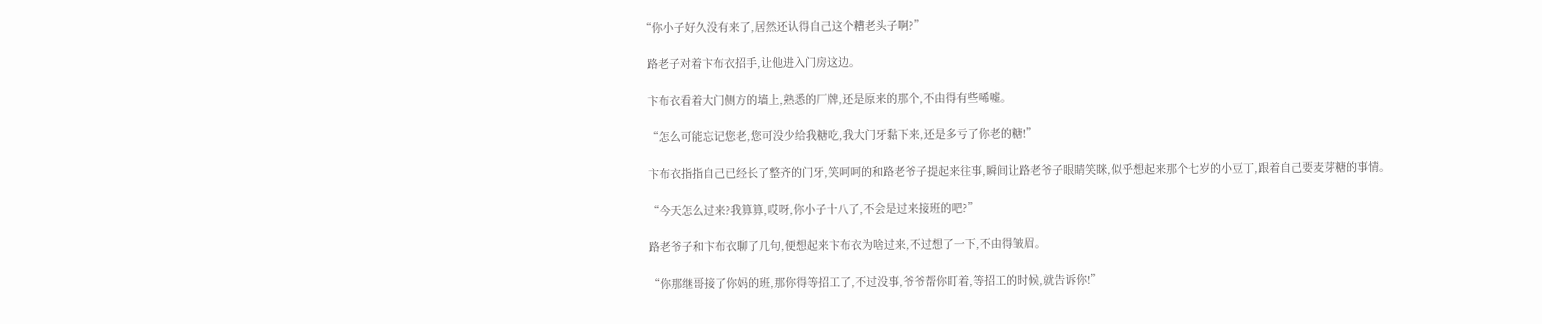“你小子好久没有来了,居然还认得自己这个糟老头子啊?”

  路老子对着卞布衣招手,让他进入门房这边。

  卞布衣看着大门侧方的墙上,熟悉的厂牌,还是原来的那个,不由得有些唏嘘。

  “怎么可能忘记您老,您可没少给我糖吃,我大门牙黏下来,还是多亏了你老的糖!”

  卞布衣指指自己已经长了整齐的门牙,笑呵呵的和路老爷子提起来往事,瞬间让路老爷子眼睛笑眯,似乎想起来那个七岁的小豆丁,跟着自己要麦芽糖的事情。

  “今天怎么过来?我算算,哎呀,你小子十八了,不会是过来接班的吧?”

  路老爷子和卞布衣聊了几句,便想起来卞布衣为啥过来,不过想了一下,不由得皱眉。

  “你那继哥接了你妈的班,那你得等招工了,不过没事,爷爷帮你盯着,等招工的时候,就告诉你!”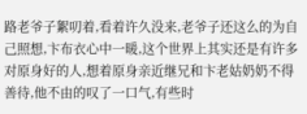路老爷子絮叨着,看着许久没来,老爷子还这么的为自己照想,卞布衣心中一暖,这个世界上其实还是有许多对原身好的人,想着原身亲近继兄和卞老姑奶奶不得善待,他不由的叹了一口气,有些时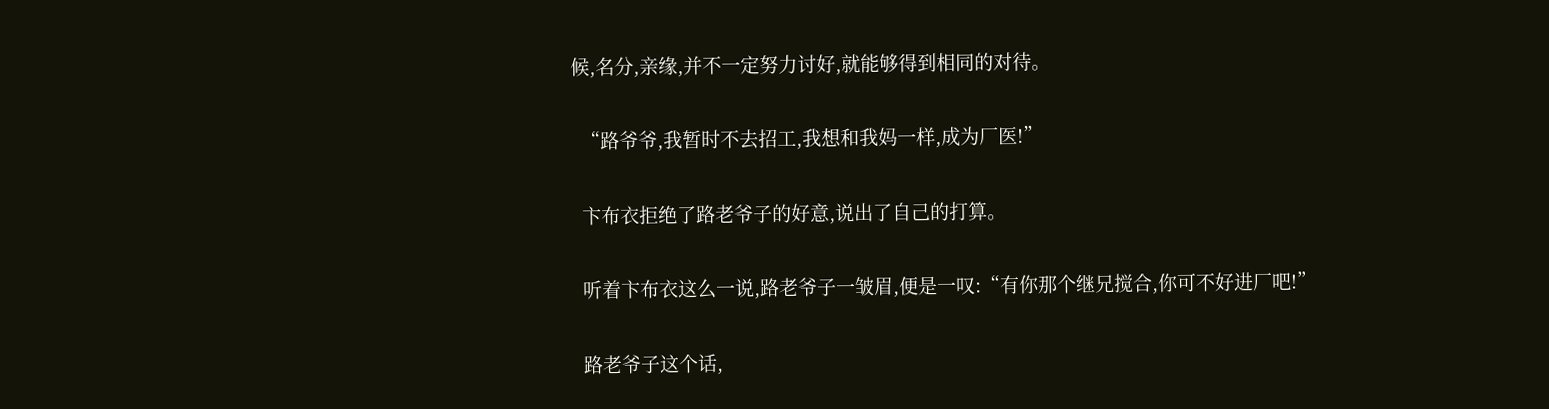候,名分,亲缘,并不一定努力讨好,就能够得到相同的对待。

  “路爷爷,我暂时不去招工,我想和我妈一样,成为厂医!”

  卞布衣拒绝了路老爷子的好意,说出了自己的打算。

  听着卞布衣这么一说,路老爷子一皱眉,便是一叹:“有你那个继兄搅合,你可不好进厂吧!”

  路老爷子这个话,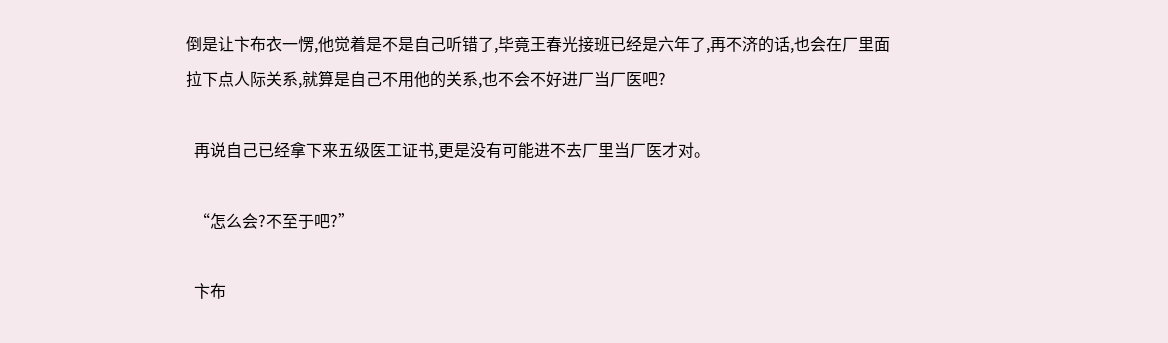倒是让卞布衣一愣,他觉着是不是自己听错了,毕竟王春光接班已经是六年了,再不济的话,也会在厂里面拉下点人际关系,就算是自己不用他的关系,也不会不好进厂当厂医吧?

  再说自己已经拿下来五级医工证书,更是没有可能进不去厂里当厂医才对。

  “怎么会?不至于吧?”

  卞布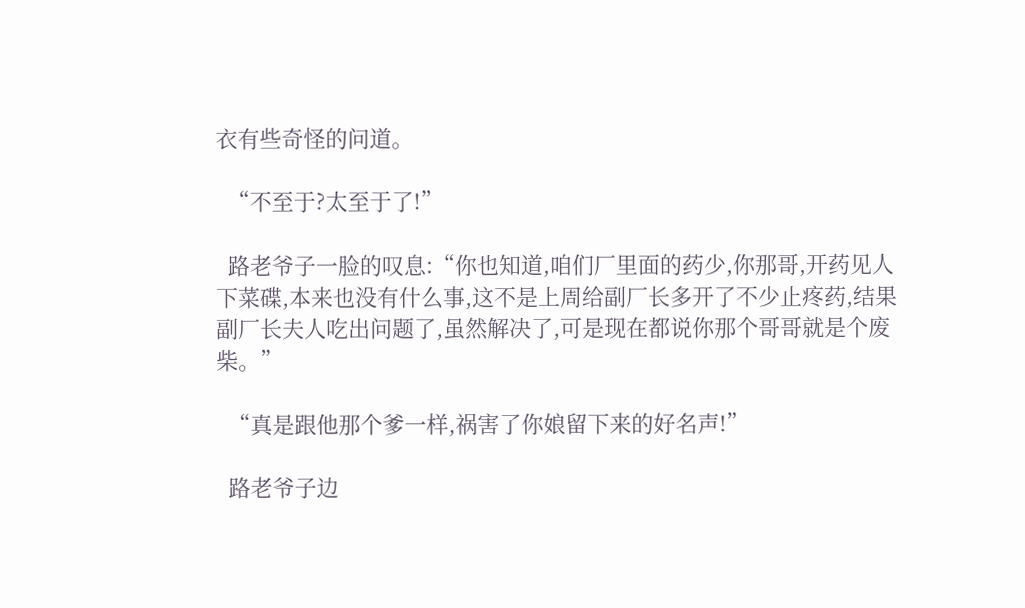衣有些奇怪的问道。

  “不至于?太至于了!”

  路老爷子一脸的叹息:“你也知道,咱们厂里面的药少,你那哥,开药见人下菜碟,本来也没有什么事,这不是上周给副厂长多开了不少止疼药,结果副厂长夫人吃出问题了,虽然解决了,可是现在都说你那个哥哥就是个废柴。”

  “真是跟他那个爹一样,祸害了你娘留下来的好名声!”

  路老爷子边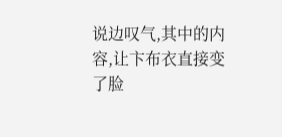说边叹气,其中的内容,让卞布衣直接变了脸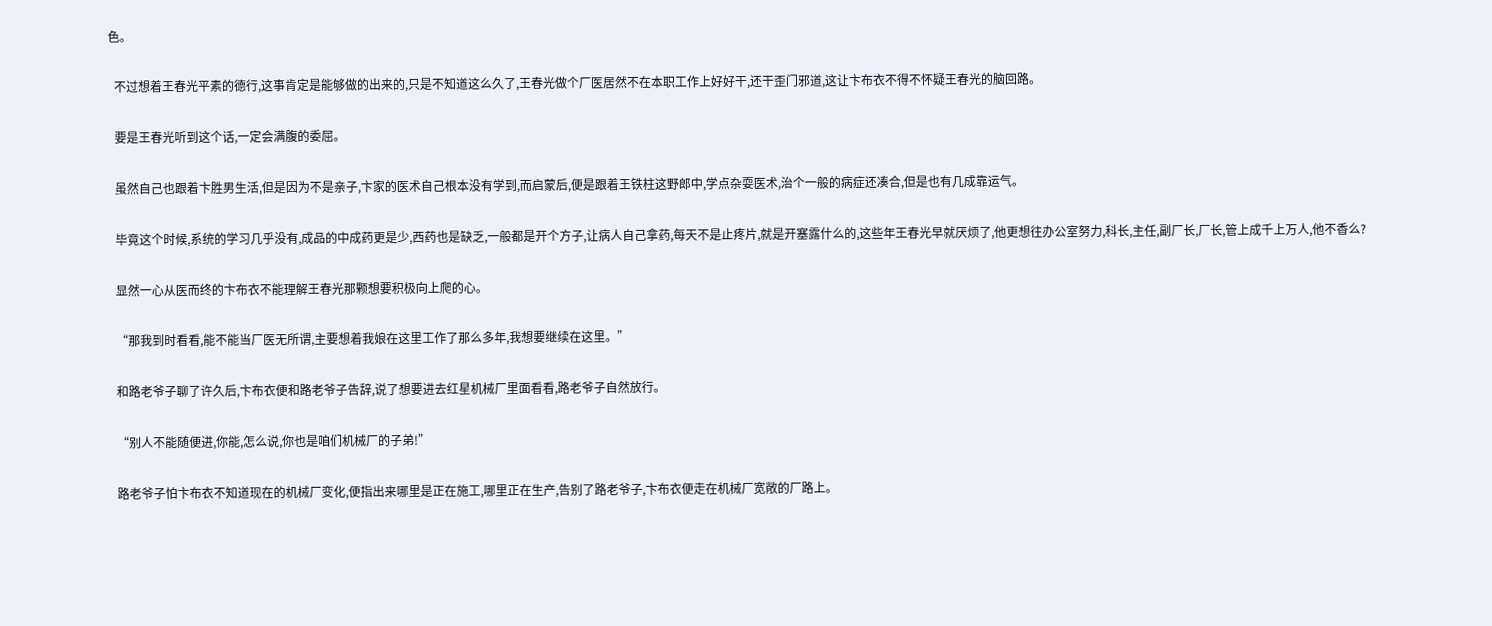色。

  不过想着王春光平素的德行,这事肯定是能够做的出来的,只是不知道这么久了,王春光做个厂医居然不在本职工作上好好干,还干歪门邪道,这让卞布衣不得不怀疑王春光的脑回路。

  要是王春光听到这个话,一定会满腹的委屈。

  虽然自己也跟着卞胜男生活,但是因为不是亲子,卞家的医术自己根本没有学到,而启蒙后,便是跟着王铁柱这野郎中,学点杂耍医术,治个一般的病症还凑合,但是也有几成靠运气。

  毕竟这个时候,系统的学习几乎没有,成品的中成药更是少,西药也是缺乏,一般都是开个方子,让病人自己拿药,每天不是止疼片,就是开塞露什么的,这些年王春光早就厌烦了,他更想往办公室努力,科长,主任,副厂长,厂长,管上成千上万人,他不香么?

  显然一心从医而终的卞布衣不能理解王春光那颗想要积极向上爬的心。

  “那我到时看看,能不能当厂医无所谓,主要想着我娘在这里工作了那么多年,我想要继续在这里。”

  和路老爷子聊了许久后,卞布衣便和路老爷子告辞,说了想要进去红星机械厂里面看看,路老爷子自然放行。

  “别人不能随便进,你能,怎么说,你也是咱们机械厂的子弟!”

  路老爷子怕卞布衣不知道现在的机械厂变化,便指出来哪里是正在施工,哪里正在生产,告别了路老爷子,卞布衣便走在机械厂宽敞的厂路上。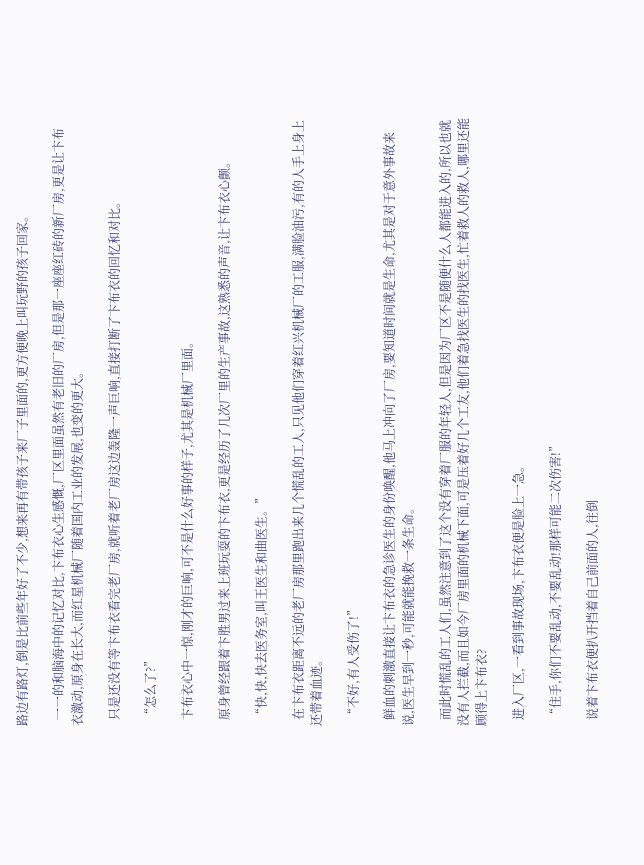路边有路灯,倒是比前些年好了不少,想来再有带孩子来厂子里面的,更方便晚上叫玩野的孩子回家。

  一一的和脑海中的记忆对比,卞布衣心生感慨,厂区里面虽然有老旧的厂房,但是那一座座红砖的新厂房,更是让卞布衣激动,原身在长大,而红星机械厂随着国内工业的发展,也变的更大。

  只是还没有等卞布衣看完老厂房,就听着老厂房这边轰隆一声巨响,直接打断了卞布衣的回忆和对比。

  “怎么了?”

  卞布衣心中一惊,刚才的巨响,可不是什么好事的样子,尤其是机械厂里面。

  原身曾经跟着卞胜男过来上班玩耍的卞布衣,更是经历了几次厂里的生产事故,这熟悉的声音,让卞布衣心颤。

  “快,快,快去医务室,叫王医生和曲医生。”

  在卞布衣距离不远的老厂房那里跑出来几个慌乱的工人,只见他们穿着红兴机械厂的工服,满脸油污,有的人手上身上还带着血迹。

  “不好,有人受伤了!”

  鲜血的刺激直接让卞布衣的急诊医生的身份唤醒,他马上冲向了厂房,要知道时间就是生命,尤其是对于意外事故来说,医生早到一秒,可能就能挽救一条生命。

  而此时慌乱的工人们,虽然注意到了这个没有穿着厂服的年轻人,但是因为厂区不是随便什么人都能进入的,所以也就没有人拦截,而且如今厂房里面的机械下面,可是压着好几个工友,他们着急找医生的找医生,忙着救人的救人,哪里还能顾得上卞布衣?

  进入厂区,一看到事故现场,卞布衣便是脸上一急。

  “住手,你们不要乱动,不要乱动!那样可能二次伤害!”

  说着卞布衣便扒开挡着自己前面的人,往倒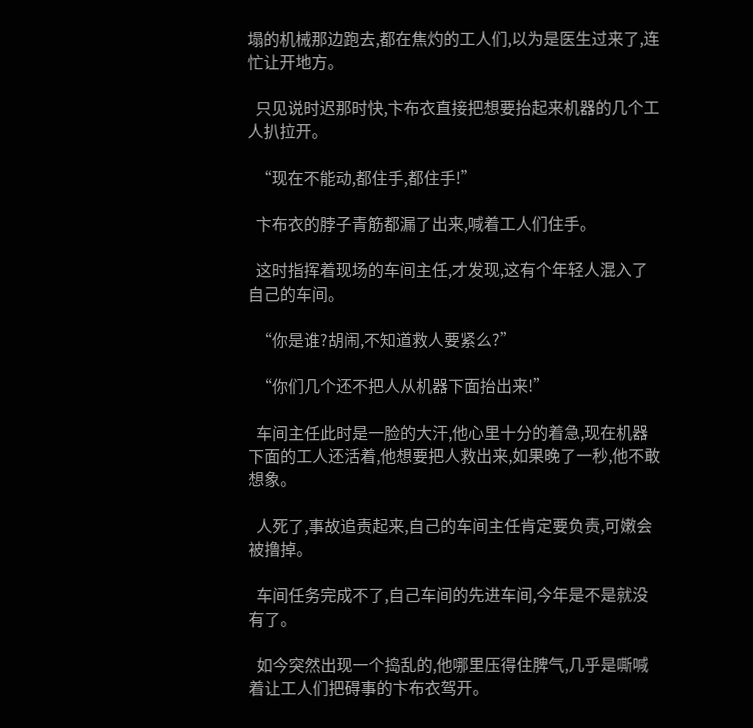塌的机械那边跑去,都在焦灼的工人们,以为是医生过来了,连忙让开地方。

  只见说时迟那时快,卞布衣直接把想要抬起来机器的几个工人扒拉开。

  “现在不能动,都住手,都住手!”

  卞布衣的脖子青筋都漏了出来,喊着工人们住手。

  这时指挥着现场的车间主任,才发现,这有个年轻人混入了自己的车间。

  “你是谁?胡闹,不知道救人要紧么?”

  “你们几个还不把人从机器下面抬出来!”

  车间主任此时是一脸的大汗,他心里十分的着急,现在机器下面的工人还活着,他想要把人救出来,如果晚了一秒,他不敢想象。

  人死了,事故追责起来,自己的车间主任肯定要负责,可嫩会被撸掉。

  车间任务完成不了,自己车间的先进车间,今年是不是就没有了。

  如今突然出现一个捣乱的,他哪里压得住脾气,几乎是嘶喊着让工人们把碍事的卞布衣驾开。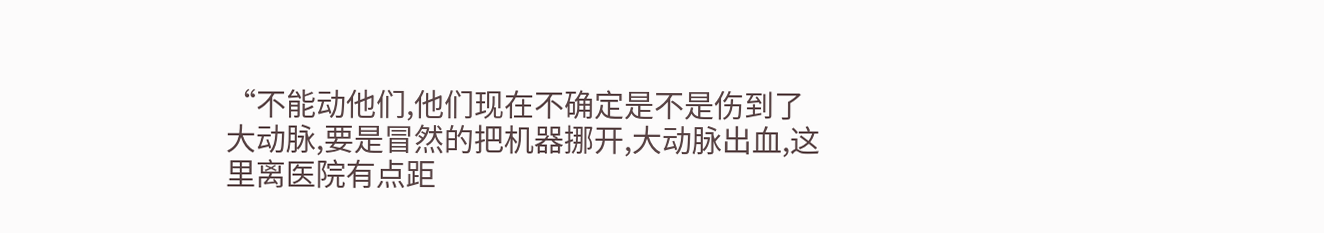“不能动他们,他们现在不确定是不是伤到了大动脉,要是冒然的把机器挪开,大动脉出血,这里离医院有点距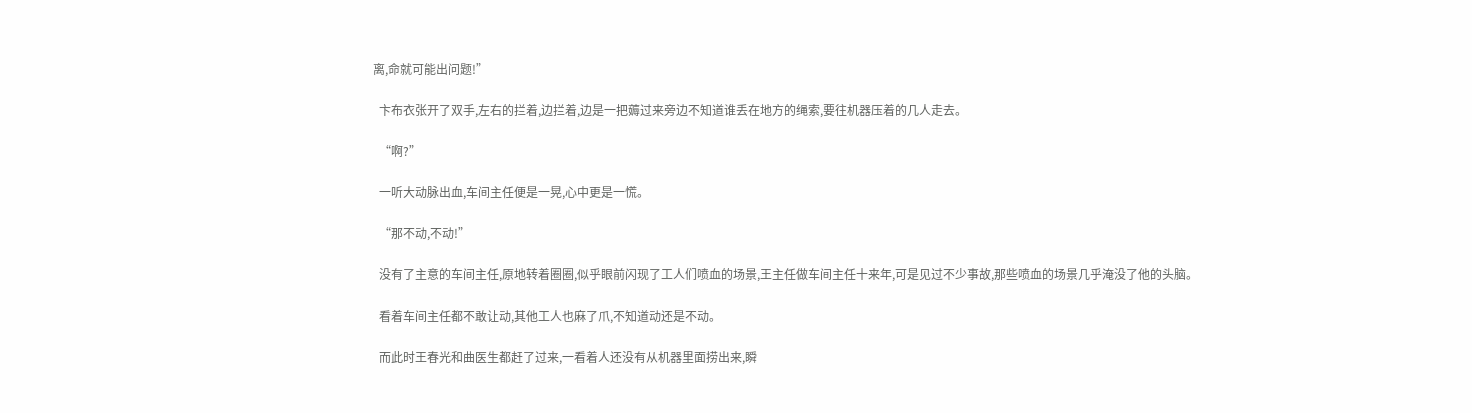离,命就可能出问题!”

  卞布衣张开了双手,左右的拦着,边拦着,边是一把薅过来旁边不知道谁丢在地方的绳索,要往机器压着的几人走去。

  “啊?”

  一听大动脉出血,车间主任便是一晃,心中更是一慌。

  “那不动,不动!”

  没有了主意的车间主任,原地转着圈圈,似乎眼前闪现了工人们喷血的场景,王主任做车间主任十来年,可是见过不少事故,那些喷血的场景几乎淹没了他的头脑。

  看着车间主任都不敢让动,其他工人也麻了爪,不知道动还是不动。

  而此时王春光和曲医生都赶了过来,一看着人还没有从机器里面捞出来,瞬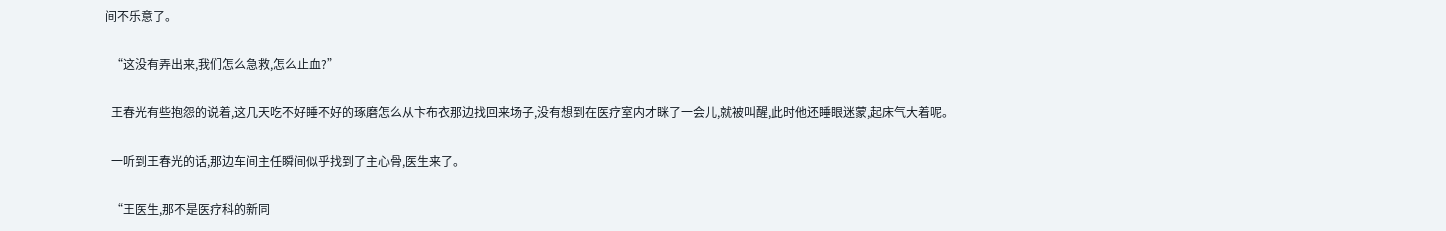间不乐意了。

  “这没有弄出来,我们怎么急救,怎么止血?”

  王春光有些抱怨的说着,这几天吃不好睡不好的琢磨怎么从卞布衣那边找回来场子,没有想到在医疗室内才眯了一会儿,就被叫醒,此时他还睡眼迷蒙,起床气大着呢。

  一听到王春光的话,那边车间主任瞬间似乎找到了主心骨,医生来了。

  “王医生,那不是医疗科的新同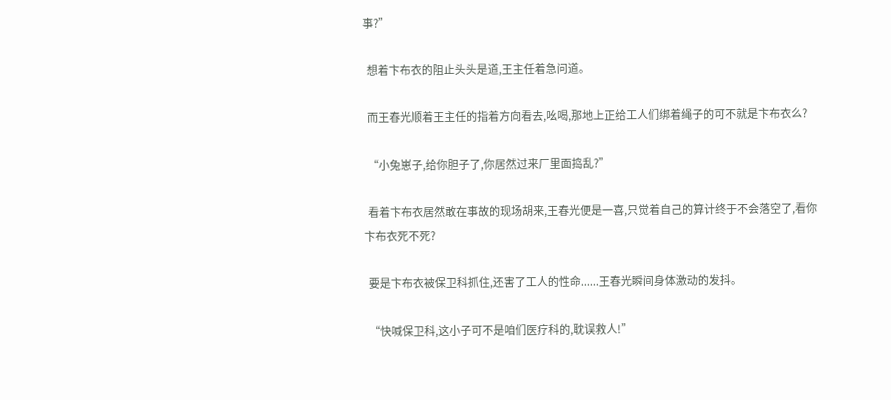事?”

  想着卞布衣的阻止头头是道,王主任着急问道。

  而王春光顺着王主任的指着方向看去,吆喝,那地上正给工人们绑着绳子的可不就是卞布衣么?

  “小兔崽子,给你胆子了,你居然过来厂里面捣乱?”

  看着卞布衣居然敢在事故的现场胡来,王春光便是一喜,只觉着自己的算计终于不会落空了,看你卞布衣死不死?

  要是卞布衣被保卫科抓住,还害了工人的性命......王春光瞬间身体激动的发抖。

  “快喊保卫科,这小子可不是咱们医疗科的,耽误救人!”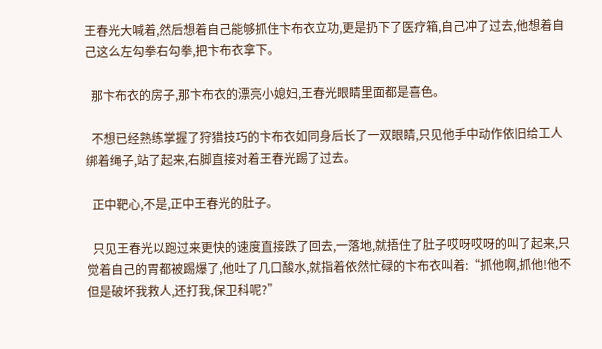王春光大喊着,然后想着自己能够抓住卞布衣立功,更是扔下了医疗箱,自己冲了过去,他想着自己这么左勾拳右勾拳,把卞布衣拿下。

  那卞布衣的房子,那卞布衣的漂亮小媳妇,王春光眼睛里面都是喜色。

  不想已经熟练掌握了狩猎技巧的卞布衣如同身后长了一双眼睛,只见他手中动作依旧给工人绑着绳子,站了起来,右脚直接对着王春光踢了过去。

  正中靶心,不是,正中王春光的肚子。

  只见王春光以跑过来更快的速度直接跌了回去,一落地,就捂住了肚子哎呀哎呀的叫了起来,只觉着自己的胃都被踢爆了,他吐了几口酸水,就指着依然忙碌的卞布衣叫着:“抓他啊,抓他!他不但是破坏我救人,还打我,保卫科呢?”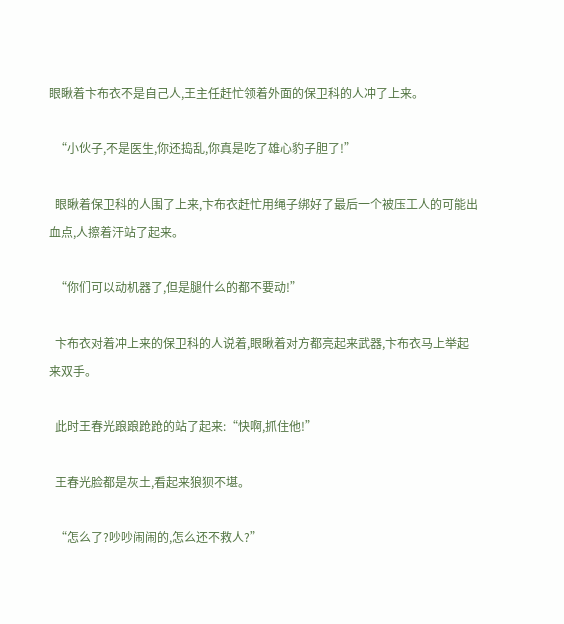眼瞅着卞布衣不是自己人,王主任赶忙领着外面的保卫科的人冲了上来。

  “小伙子,不是医生,你还捣乱,你真是吃了雄心豹子胆了!”

  眼瞅着保卫科的人围了上来,卞布衣赶忙用绳子绑好了最后一个被压工人的可能出血点,人擦着汗站了起来。

  “你们可以动机器了,但是腿什么的都不要动!”

  卞布衣对着冲上来的保卫科的人说着,眼瞅着对方都亮起来武器,卞布衣马上举起来双手。

  此时王春光踉踉跄跄的站了起来:“快啊,抓住他!”

  王春光脸都是灰土,看起来狼狈不堪。

  “怎么了?吵吵闹闹的,怎么还不救人?”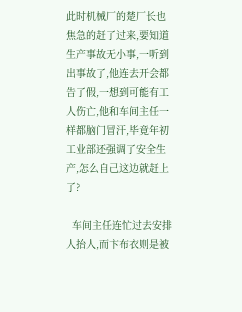此时机械厂的楚厂长也焦急的赶了过来,要知道生产事故无小事,一听到出事故了,他连去开会都告了假,一想到可能有工人伤亡,他和车间主任一样都脑门冒汗,毕竟年初工业部还强调了安全生产,怎么自己这边就赶上了?

  车间主任连忙过去安排人抬人,而卞布衣则是被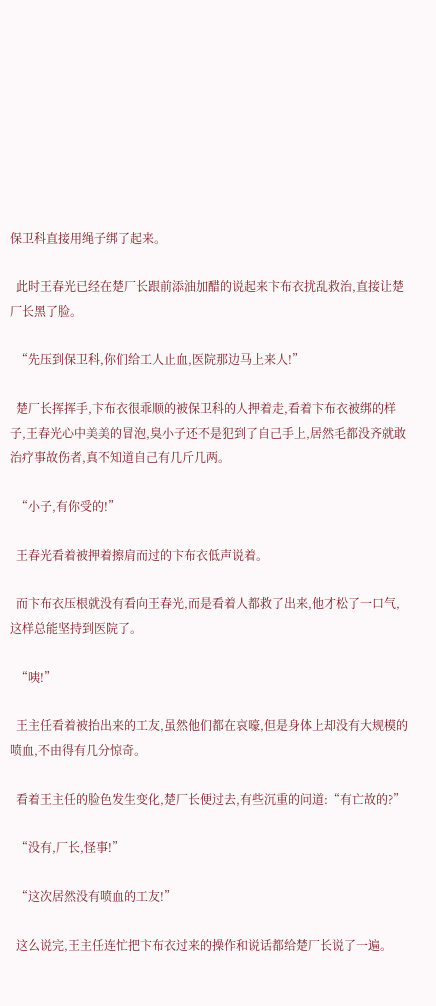保卫科直接用绳子绑了起来。

  此时王春光已经在楚厂长跟前添油加醋的说起来卞布衣扰乱救治,直接让楚厂长黑了脸。

  “先压到保卫科,你们给工人止血,医院那边马上来人!”

  楚厂长挥挥手,卞布衣很乖顺的被保卫科的人押着走,看着卞布衣被绑的样子,王春光心中美美的冒泡,臭小子还不是犯到了自己手上,居然毛都没齐就敢治疗事故伤者,真不知道自己有几斤几两。

  “小子,有你受的!”

  王春光看着被押着擦肩而过的卞布衣低声说着。

  而卞布衣压根就没有看向王春光,而是看着人都救了出来,他才松了一口气,这样总能坚持到医院了。

  “咦!”

  王主任看着被抬出来的工友,虽然他们都在哀嚎,但是身体上却没有大规模的喷血,不由得有几分惊奇。

  看着王主任的脸色发生变化,楚厂长便过去,有些沉重的问道:“有亡故的?”

  “没有,厂长,怪事!”

  “这次居然没有喷血的工友!”

  这么说完,王主任连忙把卞布衣过来的操作和说话都给楚厂长说了一遍。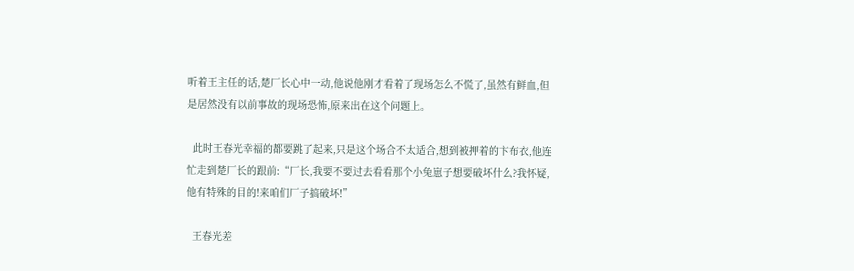听着王主任的话,楚厂长心中一动,他说他刚才看着了现场怎么不慌了,虽然有鲜血,但是居然没有以前事故的现场恐怖,原来出在这个问题上。

  此时王春光幸福的都要跳了起来,只是这个场合不太适合,想到被押着的卞布衣,他连忙走到楚厂长的跟前:“厂长,我要不要过去看看那个小兔崽子想要破坏什么?我怀疑,他有特殊的目的!来咱们厂子搞破坏!”

  王春光差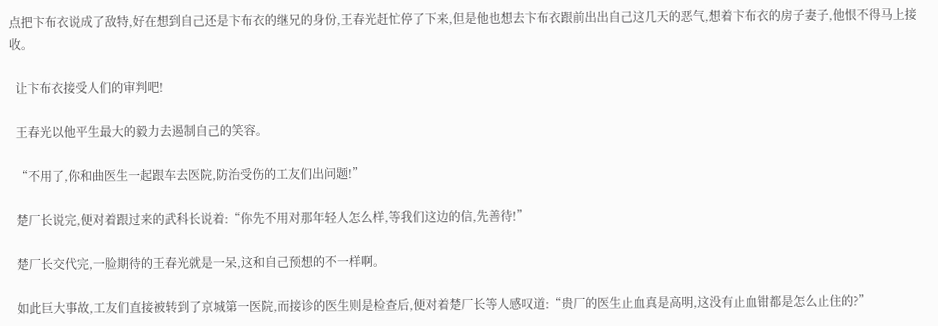点把卞布衣说成了敌特,好在想到自己还是卞布衣的继兄的身份,王春光赶忙停了下来,但是他也想去卞布衣跟前出出自己这几天的恶气,想着卞布衣的房子妻子,他恨不得马上接收。

  让卞布衣接受人们的审判吧!

  王春光以他平生最大的毅力去遏制自己的笑容。

  “不用了,你和曲医生一起跟车去医院,防治受伤的工友们出问题!”

  楚厂长说完,便对着跟过来的武科长说着:“你先不用对那年轻人怎么样,等我们这边的信,先善待!”

  楚厂长交代完,一脸期待的王春光就是一呆,这和自己预想的不一样啊。

  如此巨大事故,工友们直接被转到了京城第一医院,而接诊的医生则是检查后,便对着楚厂长等人感叹道:“贵厂的医生止血真是高明,这没有止血钳都是怎么止住的?”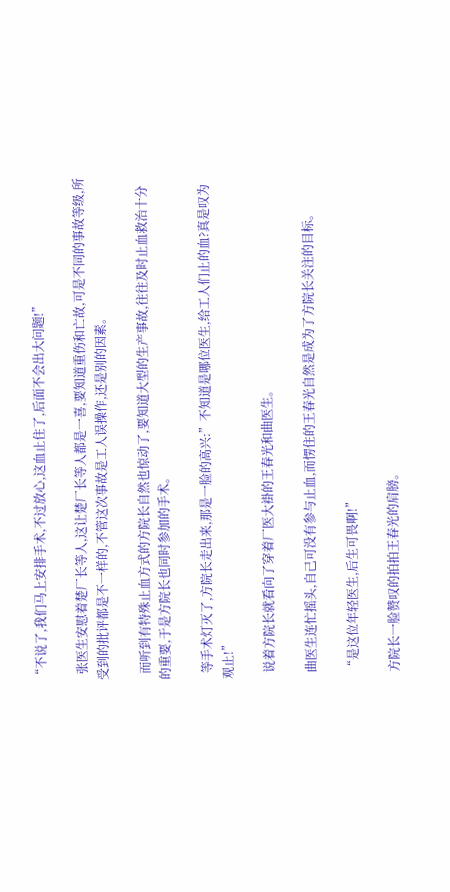“不说了,我们马上安排手术,不过放心,这血止住了,后面不会出大问题!”

  张医生安慰着楚厂长等人,这让楚厂长等人都是一喜,要知道重伤和亡故,可是不同的事故等级,所受到的批评都是不一样的,不管这次事故是工人误操作,还是别的因素。

  而听到有特殊止血方式的方院长自然也惊动了,要知道大型的生产事故,往往及时止血救治十分的重要,于是方院长也同时参加的手术。

  等手术灯灭了,方院长走出来,那是一脸的高兴:”不知道是哪位医生,给工人们止的血?真是叹为观止!”

  说着方院长就看向了穿着厂医大褂的王春光和曲医生。

  曲医生连忙摇头,自己可没有参与止血,而愣住的王春光自然是成为了方院长关注的目标。

  “是这位年轻医生,后生可畏啊!”

  方院长一脸赞叹的拍拍王春光的肩膀。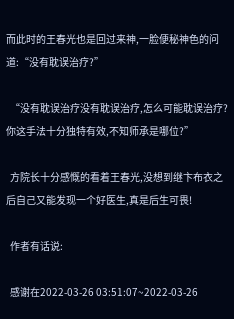而此时的王春光也是回过来神,一脸便秘神色的问道:“没有耽误治疗?”

  “没有耽误治疗没有耽误治疗,怎么可能耽误治疗?你这手法十分独特有效,不知师承是哪位?”

  方院长十分感慨的看着王春光,没想到继卞布衣之后自己又能发现一个好医生,真是后生可畏!

  作者有话说:

  感谢在2022-03-26 03:51:07~2022-03-26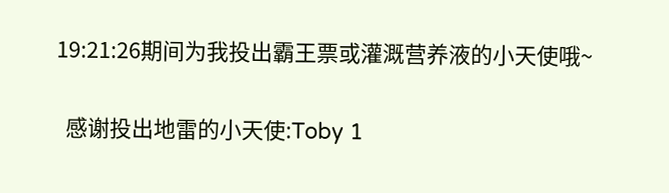19:21:26期间为我投出霸王票或灌溉营养液的小天使哦~

  感谢投出地雷的小天使:Toby 1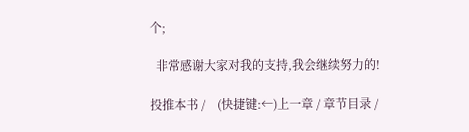个;

  非常感谢大家对我的支持,我会继续努力的!

投推本书 /    (快捷键:←)上一章 / 章节目录 /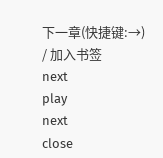下一章(快捷键:→)    / 加入书签
next
play
next
close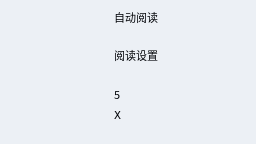自动阅读

阅读设置

5
X